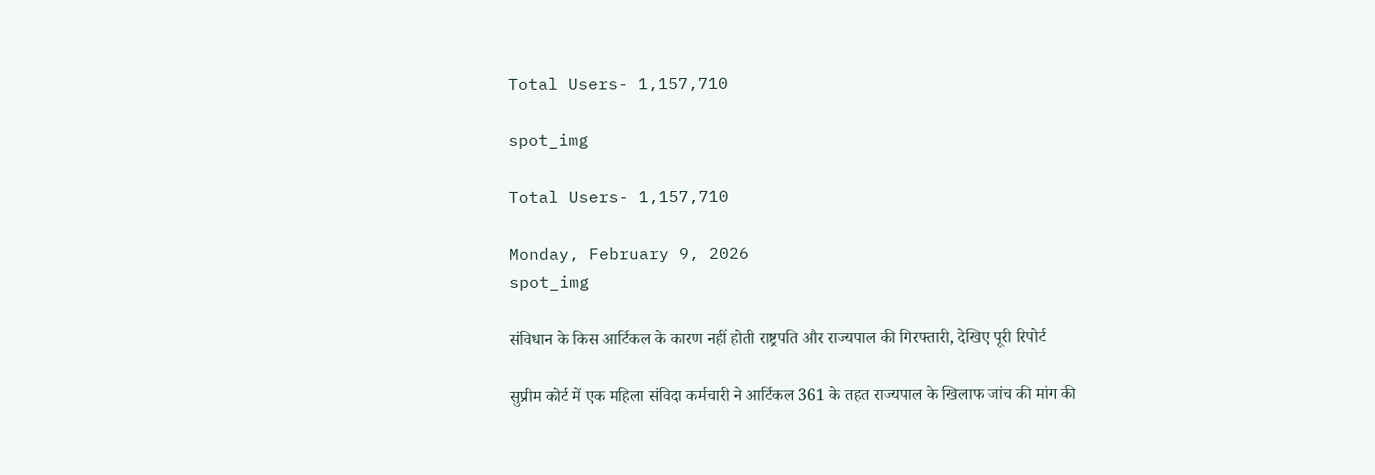Total Users- 1,157,710

spot_img

Total Users- 1,157,710

Monday, February 9, 2026
spot_img

संविधान के किस आर्टिकल के कारण नहीं होती राष्ट्रपति और राज्यपाल की गिरफ्तारी, देखिए पूरी रिपोर्ट

सुप्रीम कोर्ट में एक महिला संविदा कर्मचारी ने आर्टिकल 361 के तहत राज्यपाल के खिलाफ जांच की मांग की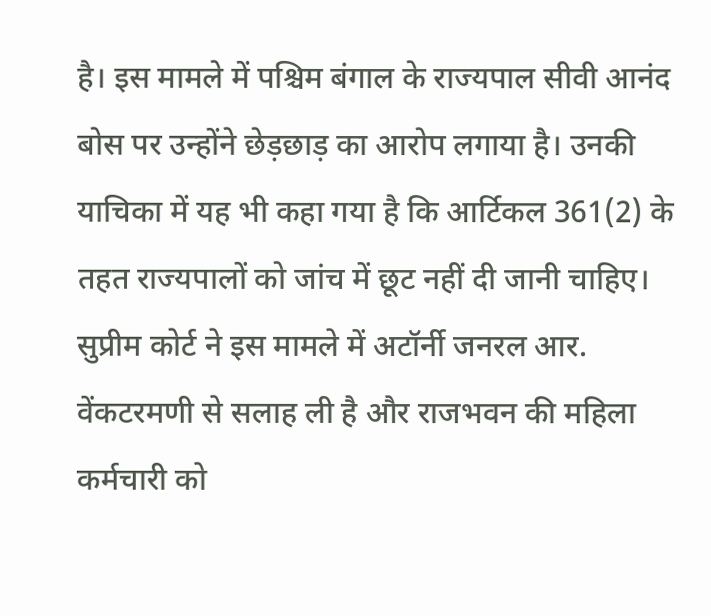है। इस मामले में पश्चिम बंगाल के राज्यपाल सीवी आनंद बोस पर उन्होंने छेड़छाड़ का आरोप लगाया है। उनकी याचिका में यह भी कहा गया है कि आर्टिकल 361(2) के तहत राज्यपालों को जांच में छूट नहीं दी जानी चाहिए। सुप्रीम कोर्ट ने इस मामले में अटॉर्नी जनरल आर. वेंकटरमणी से सलाह ली है और राजभवन की महिला कर्मचारी को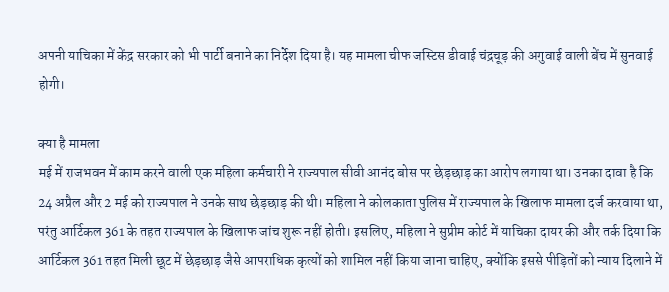अपनी याचिका में केंद्र सरकार को भी पार्टी बनाने का निर्देश दिया है। यह मामला चीफ जस्टिस डीवाई चंद्रचूड़ की अगुवाई वाली बेंच में सुनवाई होगी।

क्या है मामला
मई में राजभवन में काम करने वाली एक महिला कर्मचारी ने राज्यपाल सीवी आनंद बोस पर छेड़छाड़ का आरोप लगाया था। उनका दावा है कि 24 अप्रैल और 2 मई को राज्यपाल ने उनके साथ छेड़छाड़ की थी। महिला ने कोलकाता पुलिस में राज्यपाल के खिलाफ मामला दर्ज करवाया था, परंतु आर्टिकल 361 के तहत राज्यपाल के खिलाफ जांच शुरू नहीं होती। इसलिए, महिला ने सुप्रीम कोर्ट में याचिका दायर की और तर्क दिया कि आर्टिकल 361 तहत मिली छूट में छेड़छाड़ जैसे आपराधिक कृत्यों को शामिल नहीं किया जाना चाहिए, क्योंकि इससे पीड़ितों को न्याय दिलाने में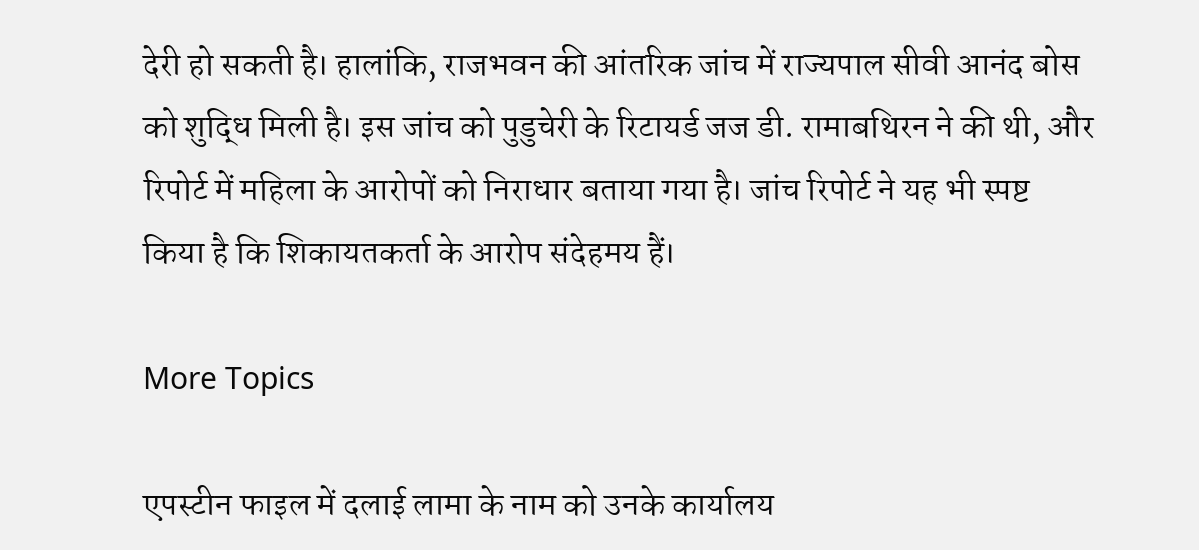देरी हो सकती है। हालांकि, राजभवन की आंतरिक जांच में राज्यपाल सीवी आनंद बोस को शुद्धि मिली है। इस जांच को पुडुचेरी के रिटायर्ड जज डी. रामाबथिरन ने की थी, और रिपोर्ट में महिला के आरोपों को निराधार बताया गया है। जांच रिपोर्ट ने यह भी स्पष्ट किया है कि शिकायतकर्ता के आरोप संदेहमय हैं।

More Topics

एपस्टीन फाइल में दलाई लामा के नाम को उनके कार्यालय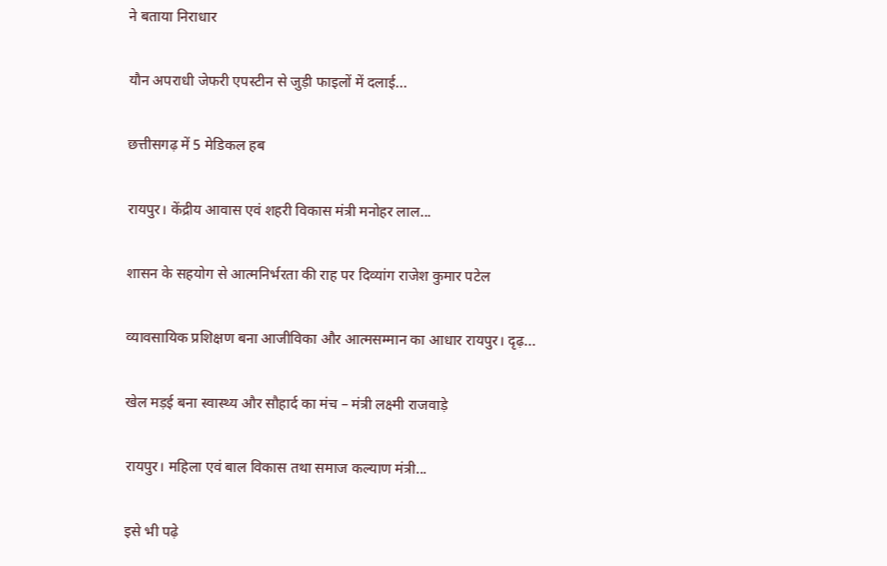ने बताया निराधार

यौन अपराधी जेफरी एपस्टीन से जुड़ी फाइलों में दलाई...

छत्तीसगढ़ में 5 मेडिकल हब

रायपुर। केंद्रीय आवास एवं शहरी विकास मंत्री मनोहर लाल...

शासन के सहयोग से आत्मनिर्भरता की राह पर दिव्यांग राजेश कुमार पटेल

व्यावसायिक प्रशिक्षण बना आजीविका और आत्मसम्मान का आधार रायपुर। दृढ़...

खेल मड़ई बना स्वास्थ्य और सौहार्द का मंच – मंत्री लक्ष्मी राजवाड़े

रायपुर। महिला एवं बाल विकास तथा समाज कल्याण मंत्री...

इसे भी पढ़े